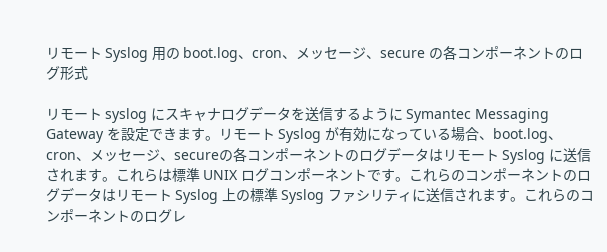リモート Syslog 用の boot.log、cron、メッセージ、secure の各コンポーネントのログ形式

リモート syslog にスキャナログデータを送信するように Symantec Messaging Gateway を設定できます。リモート Syslog が有効になっている場合、boot.log、cron、メッセージ、secureの各コンポーネントのログデータはリモート Syslog に送信されます。これらは標準 UNIX ログコンポーネントです。これらのコンポーネントのログデータはリモート Syslog 上の標準 Syslog ファシリティに送信されます。これらのコンポーネントのログレ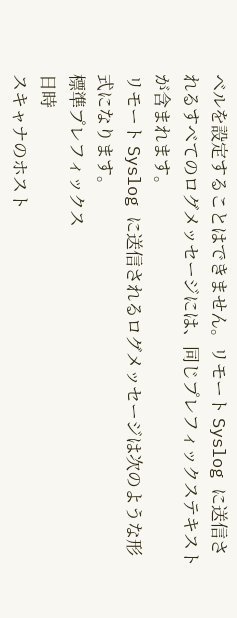ベルを設定することはできません。リモート Syslog に送信されるすべてのログメッセージには、同じプレフィックステキストが含まれます。
リモート Syslog に送信されるログメッセージは次のような形式になります。
標準プレフィックス
日時
スキャナのホスト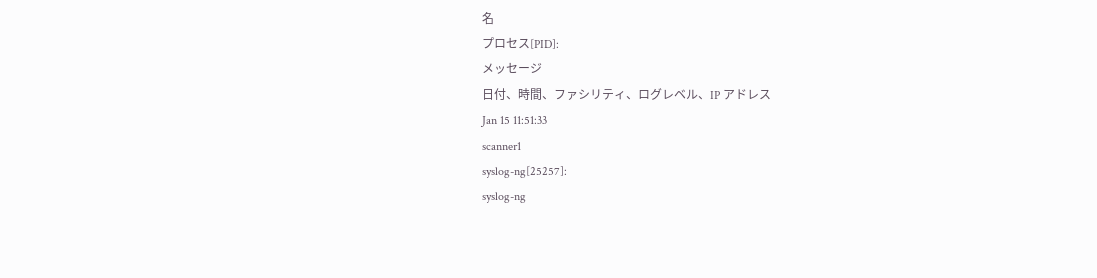名
プロセス[PID]:
メッセージ
日付、時間、ファシリティ、ログレベル、IP アドレス
Jan 15 11:51:33
scanner1
syslog-ng[25257]:
syslog-ng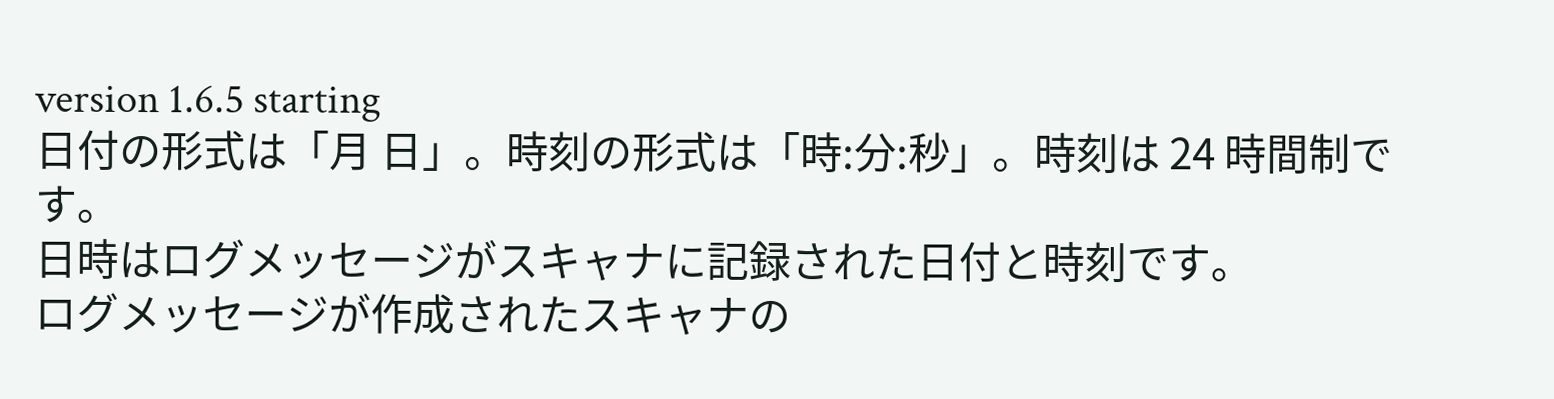version 1.6.5 starting
日付の形式は「月 日」。時刻の形式は「時:分:秒」。時刻は 24 時間制です。
日時はログメッセージがスキャナに記録された日付と時刻です。
ログメッセージが作成されたスキャナの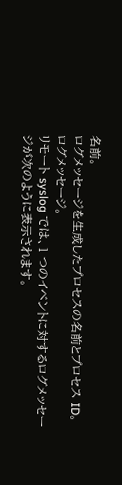名前。
ログメッセージを生成したプロセスの名前とプロセス ID。
ログメッセージ。
リモート syslog では、1 つのイベントに対するログメッセージが次のように表示されます。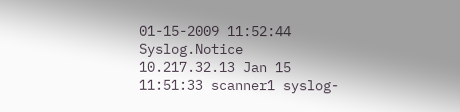01-15-2009 11:52:44 Syslog.Notice 10.217.32.13 Jan 15 11:51:33 scanner1 syslog-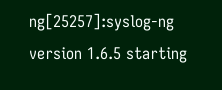ng[25257]:syslog-ng version 1.6.5 starting